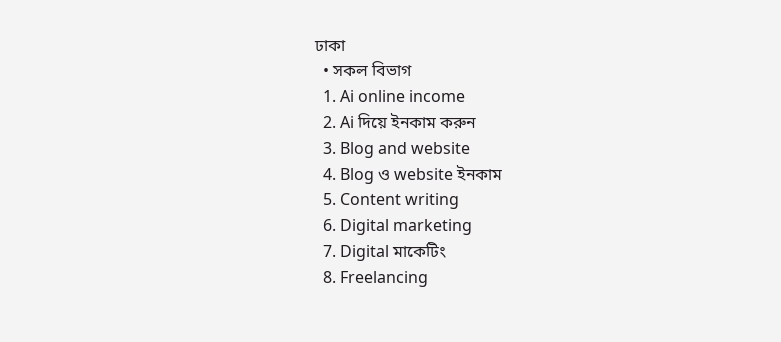ঢাকা
  • সকল বিভাগ
  1. Ai online income
  2. Ai দিয়ে ইনকাম করুন
  3. Blog and website
  4. Blog ও website ইনকাম
  5. Content writing
  6. Digital marketing
  7. Digital মাকেটিং
  8. Freelancing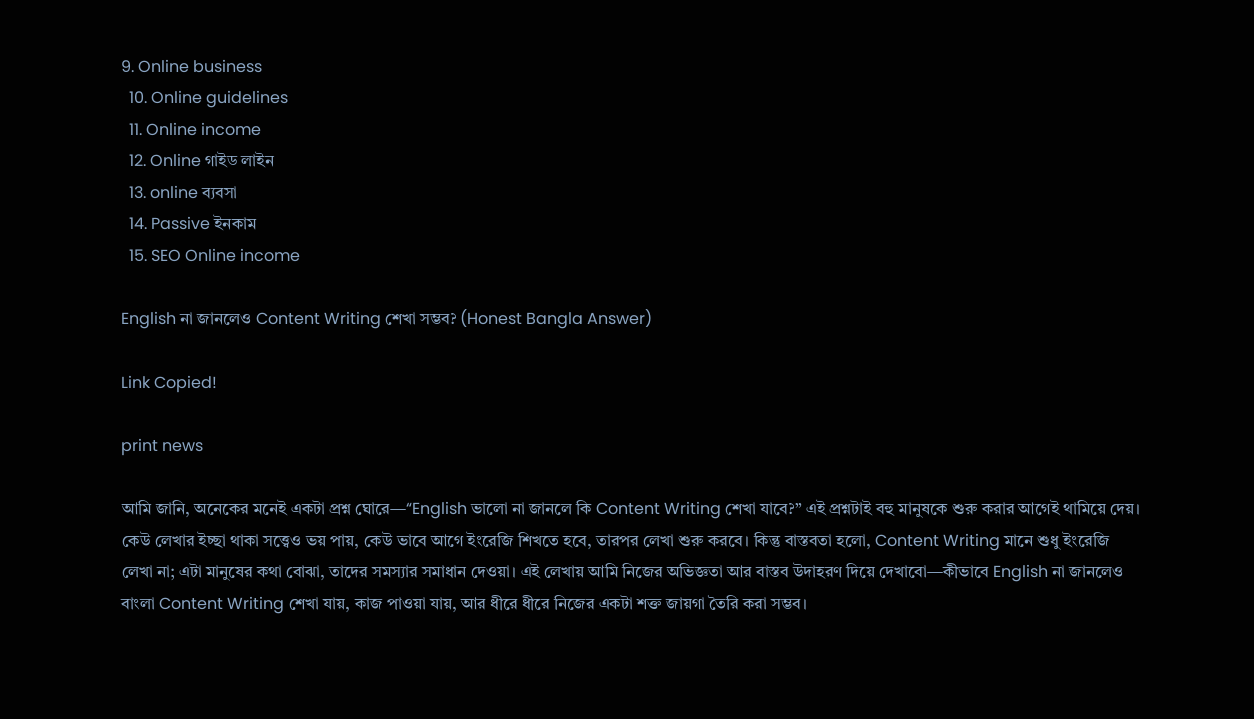9. Online business
  10. Online guidelines
  11. Online income
  12. Online গাইড লাইন
  13. online ব্যবসা
  14. Passive ইনকাম
  15. SEO Online income

English না জানলেও Content Writing শেখা সম্ভব? (Honest Bangla Answer)

Link Copied!

print news

আমি জানি, অনেকের মনেই একটা প্রশ্ন ঘোরে—“English ভালো না জানলে কি Content Writing শেখা যাবে?” এই প্রশ্নটাই বহু মানুষকে শুরু করার আগেই থামিয়ে দেয়। কেউ লেখার ইচ্ছা থাকা সত্ত্বেও ভয় পায়, কেউ ভাবে আগে ইংরেজি শিখতে হবে, তারপর লেখা শুরু করবে। কিন্তু বাস্তবতা হলো, Content Writing মানে শুধু ইংরেজি লেখা না; এটা মানুষের কথা বোঝা, তাদের সমস্যার সমাধান দেওয়া। এই লেখায় আমি নিজের অভিজ্ঞতা আর বাস্তব উদাহরণ দিয়ে দেখাবো—কীভাবে English না জানলেও বাংলা Content Writing শেখা যায়, কাজ পাওয়া যায়, আর ধীরে ধীরে নিজের একটা শক্ত জায়গা তৈরি করা সম্ভব।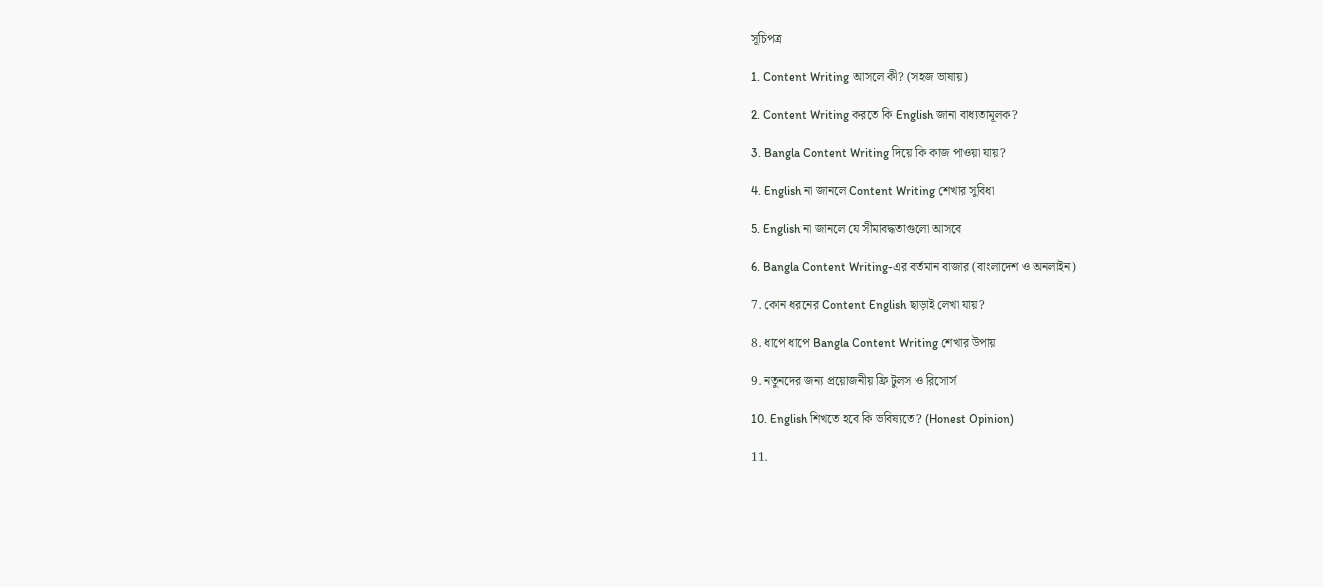সূচিপত্র

1. Content Writing আসলে কী? (সহজ ভাষায়)

2. Content Writing করতে কি English জানা বাধ্যতামূলক?

3. Bangla Content Writing দিয়ে কি কাজ পাওয়া যায়?

4. English না জানলে Content Writing শেখার সুবিধা

5. English না জানলে যে সীমাবদ্ধতাগুলো আসবে

6. Bangla Content Writing-এর বর্তমান বাজার (বাংলাদেশ ও অনলাইন)

7. কোন ধরনের Content English ছাড়াই লেখা যায়?

8. ধাপে ধাপে Bangla Content Writing শেখার উপায়

9. নতুনদের জন্য প্রয়োজনীয় ফ্রি টুলস ও রিসোর্স

10. English শিখতে হবে কি ভবিষ্যতে? (Honest Opinion)

11.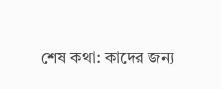শেষ কথা: কাদের জন্য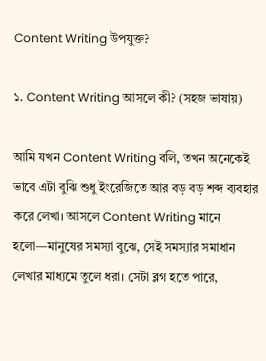Content Writing উপযুক্ত?

১. Content Writing আসলে কী? (সহজ ভাষায়)

আমি যখন Content Writing বলি, তখন অনেকেই ভাবে এটা বুঝি শুধু ইংরেজিতে আর বড় বড় শব্দ ব্যবহার করে লেখা। আসলে Content Writing মানে হলো—মানুষের সমস্যা বুঝে, সেই সমস্যার সমাধান লেখার মাধ্যমে তুলে ধরা। সেটা ব্লগ হতে পারে,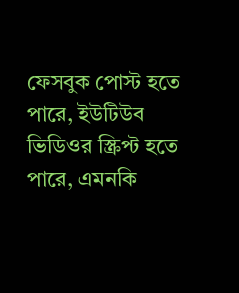ফেসবুক পোস্ট হতে পারে, ইউটিউব ভিডিওর স্ক্রিপ্ট হতে পারে, এমনকি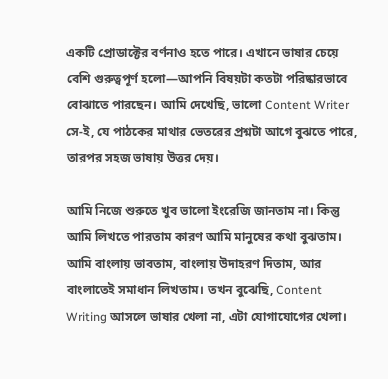একটি প্রোডাক্টের বর্ণনাও হতে পারে। এখানে ভাষার চেয়ে বেশি গুরুত্বপূর্ণ হলো—আপনি বিষয়টা কতটা পরিষ্কারভাবে বোঝাতে পারছেন। আমি দেখেছি, ভালো Content Writer সে-ই, যে পাঠকের মাথার ভেতরের প্রশ্নটা আগে বুঝতে পারে, তারপর সহজ ভাষায় উত্তর দেয়।

আমি নিজে শুরুতে খুব ভালো ইংরেজি জানতাম না। কিন্তু আমি লিখতে পারতাম কারণ আমি মানুষের কথা বুঝতাম। আমি বাংলায় ভাবতাম, বাংলায় উদাহরণ দিতাম, আর বাংলাতেই সমাধান লিখতাম। তখন বুঝেছি, Content Writing আসলে ভাষার খেলা না, এটা যোগাযোগের খেলা।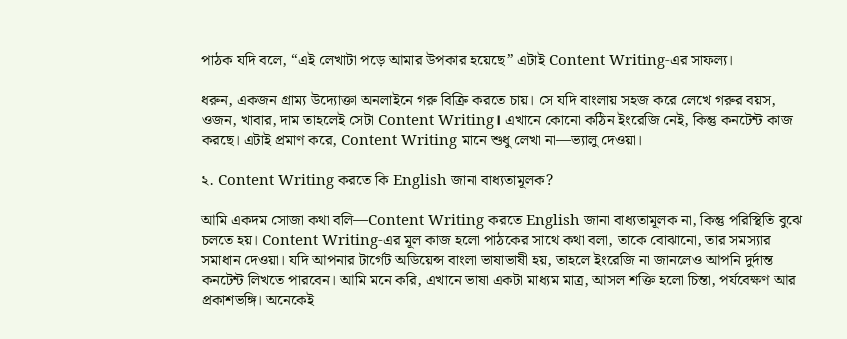পাঠক যদি বলে, “এই লেখাটা পড়ে আমার উপকার হয়েছে” এটাই Content Writing-এর সাফল্য।

ধরুন, একজন গ্রাম্য উদ্যোক্তা অনলাইনে গরু বিক্রি করতে চায়। সে যদি বাংলায় সহজ করে লেখে গরুর বয়স, ওজন, খাবার, দাম তাহলেই সেটা Content Writing। এখানে কোনো কঠিন ইংরেজি নেই, কিন্তু কনটেন্ট কাজ করছে। এটাই প্রমাণ করে, Content Writing মানে শুধু লেখা না—ভ্যালু দেওয়া।

২. Content Writing করতে কি English জানা বাধ্যতামূলক?

আমি একদম সোজা কথা বলি—Content Writing করতে English জানা বাধ্যতামূলক না, কিন্তু পরিস্থিতি বুঝে চলতে হয়। Content Writing-এর মূল কাজ হলো পাঠকের সাথে কথা বলা, তাকে বোঝানো, তার সমস্যার সমাধান দেওয়া। যদি আপনার টার্গেট অডিয়েন্স বাংলা ভাষাভাষী হয়, তাহলে ইংরেজি না জানলেও আপনি দুর্দান্ত কনটেন্ট লিখতে পারবেন। আমি মনে করি, এখানে ভাষা একটা মাধ্যম মাত্র, আসল শক্তি হলো চিন্তা, পর্যবেক্ষণ আর প্রকাশভঙ্গি। অনেকেই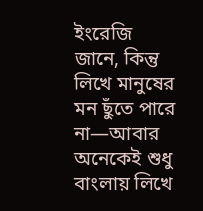ইংরেজি জানে, কিন্তু লিখে মানুষের মন ছুঁতে পারে না—আবার অনেকেই শুধু বাংলায় লিখে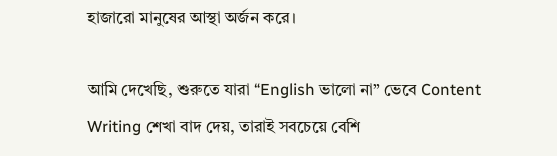হাজারো মানুষের আস্থা অর্জন করে।

আমি দেখেছি, শুরুতে যারা “English ভালো না” ভেবে Content Writing শেখা বাদ দেয়, তারাই সবচেয়ে বেশি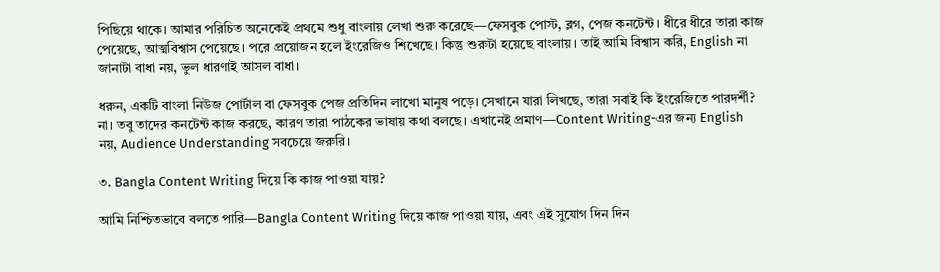পিছিয়ে থাকে। আমার পরিচিত অনেকেই প্রথমে শুধু বাংলায় লেখা শুরু করেছে—ফেসবুক পোস্ট, ব্লগ, পেজ কনটেন্ট। ধীরে ধীরে তারা কাজ পেয়েছে, আত্মবিশ্বাস পেয়েছে। পরে প্রয়োজন হলে ইংরেজিও শিখেছে। কিন্তু শুরুটা হয়েছে বাংলায়। তাই আমি বিশ্বাস করি, English না জানাটা বাধা নয়, ভুল ধারণাই আসল বাধা।

ধরুন, একটি বাংলা নিউজ পোর্টাল বা ফেসবুক পেজ প্রতিদিন লাখো মানুষ পড়ে। সেখানে যারা লিখছে, তারা সবাই কি ইংরেজিতে পারদর্শী? না। তবু তাদের কনটেন্ট কাজ করছে, কারণ তারা পাঠকের ভাষায় কথা বলছে। এখানেই প্রমাণ—Content Writing-এর জন্য English নয়, Audience Understanding সবচেয়ে জরুরি।

৩. Bangla Content Writing দিয়ে কি কাজ পাওয়া যায়?

আমি নিশ্চিতভাবে বলতে পারি—Bangla Content Writing দিয়ে কাজ পাওয়া যায়, এবং এই সুযোগ দিন দিন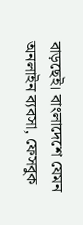বাড়ছেই। বাংলাদেশে যেমন অনলাইন ব্যবসা, ফেসবুক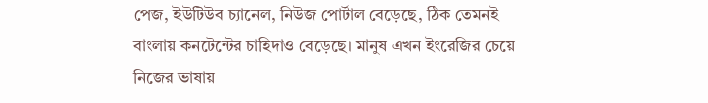পেজ, ইউটিউব চ্যানেল, নিউজ পোর্টাল বেড়েছে, ঠিক তেমনই বাংলায় কনটেন্টের চাহিদাও বেড়েছে। মানুষ এখন ইংরেজির চেয়ে নিজের ভাষায়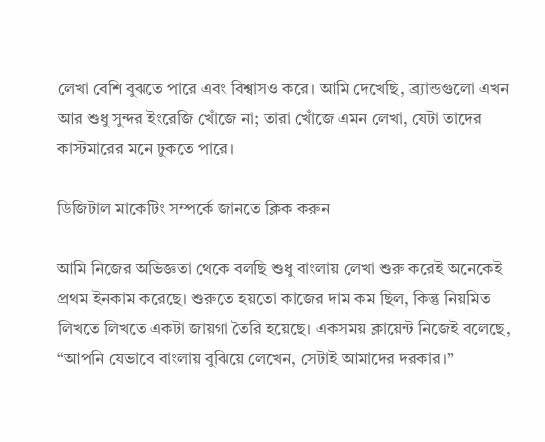লেখা বেশি বুঝতে পারে এবং বিশ্বাসও করে। আমি দেখেছি, ব্র্যান্ডগুলো এখন আর শুধু সুন্দর ইংরেজি খোঁজে না; তারা খোঁজে এমন লেখা, যেটা তাদের কাস্টমারের মনে ঢুকতে পারে।

ডিজিটাল মাকেটিং সম্পর্কে জানতে ক্লিক করুন

আমি নিজের অভিজ্ঞতা থেকে বলছি শুধু বাংলায় লেখা শুরু করেই অনেকেই প্রথম ইনকাম করেছে। শুরুতে হয়তো কাজের দাম কম ছিল, কিন্তু নিয়মিত লিখতে লিখতে একটা জায়গা তৈরি হয়েছে। একসময় ক্লায়েন্ট নিজেই বলেছে, “আপনি যেভাবে বাংলায় বুঝিয়ে লেখেন, সেটাই আমাদের দরকার।”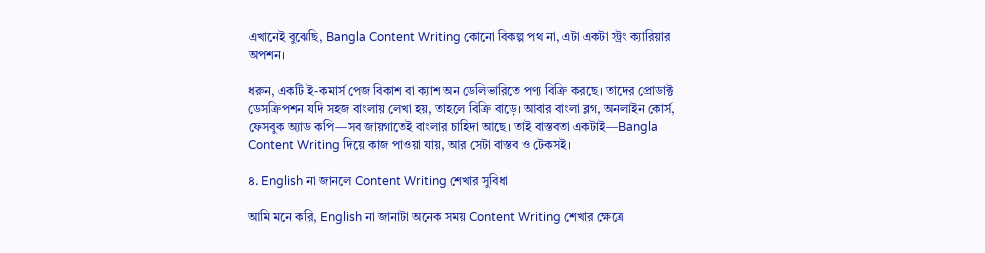এখানেই বুঝেছি, Bangla Content Writing কোনো বিকল্প পথ না, এটা একটা স্ট্রং ক্যারিয়ার অপশন।

ধরুন, একটি ই-কমার্স পেজ বিকাশ বা ক্যাশ অন ডেলিভারিতে পণ্য বিক্রি করছে। তাদের প্রোডাক্ট ডেসক্রিপশন যদি সহজ বাংলায় লেখা হয়, তাহলে বিক্রি বাড়ে। আবার বাংলা ব্লগ, অনলাইন কোর্স, ফেসবুক অ্যাড কপি—সব জায়গাতেই বাংলার চাহিদা আছে। তাই বাস্তবতা একটাই—Bangla Content Writing দিয়ে কাজ পাওয়া যায়, আর সেটা বাস্তব ও টেকসই।

৪. English না জানলে Content Writing শেখার সুবিধা

আমি মনে করি, English না জানাটা অনেক সময় Content Writing শেখার ক্ষেত্রে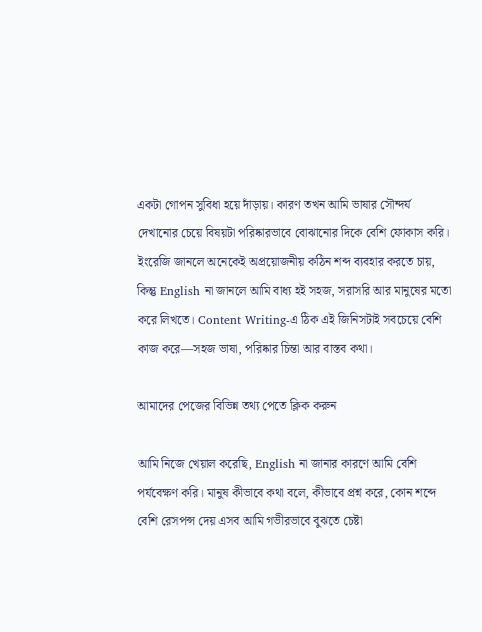একটা গোপন সুবিধা হয়ে দাঁড়ায়। কারণ তখন আমি ভাষার সৌন্দর্য দেখানোর চেয়ে বিষয়টা পরিষ্কারভাবে বোঝানোর দিকে বেশি ফোকাস করি। ইংরেজি জানলে অনেকেই অপ্রয়োজনীয় কঠিন শব্দ ব্যবহার করতে চায়, কিন্তু English না জানলে আমি বাধ্য হই সহজ, সরাসরি আর মানুষের মতো করে লিখতে। Content Writing-এ ঠিক এই জিনিসটাই সবচেয়ে বেশি কাজ করে—সহজ ভাষা, পরিষ্কার চিন্তা আর বাস্তব কথা।

আমাদের পেজের বিভিন্ন তথ্য পেতে ক্লিক করুন

আমি নিজে খেয়াল করেছি, English না জানার কারণে আমি বেশি পর্যবেক্ষণ করি। মানুষ কীভাবে কথা বলে, কীভাবে প্রশ্ন করে, কোন শব্দে বেশি রেসপন্স দেয় এসব আমি গভীরভাবে বুঝতে চেষ্টা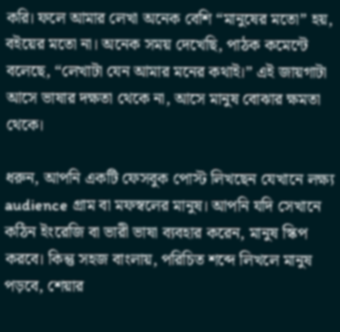করি। ফলে আমার লেখা অনেক বেশি “মানুষের মতো” হয়, বইয়ের মতো না। অনেক সময় দেখেছি, পাঠক কমেন্টে বলেছে, “লেখাটা যেন আমার মনের কথাই।” এই জায়গাটা আসে ভাষার দক্ষতা থেকে না, আসে মানুষ বোঝার ক্ষমতা থেকে।

ধরুন, আপনি একটি ফেসবুক পোস্ট লিখছেন যেখানে লক্ষ্য audience গ্রাম বা মফস্বলের মানুষ। আপনি যদি সেখানে কঠিন ইংরেজি বা ভারী ভাষা ব্যবহার করেন, মানুষ স্কিপ করবে। কিন্তু সহজ বাংলায়, পরিচিত শব্দে লিখলে মানুষ পড়বে, শেয়ার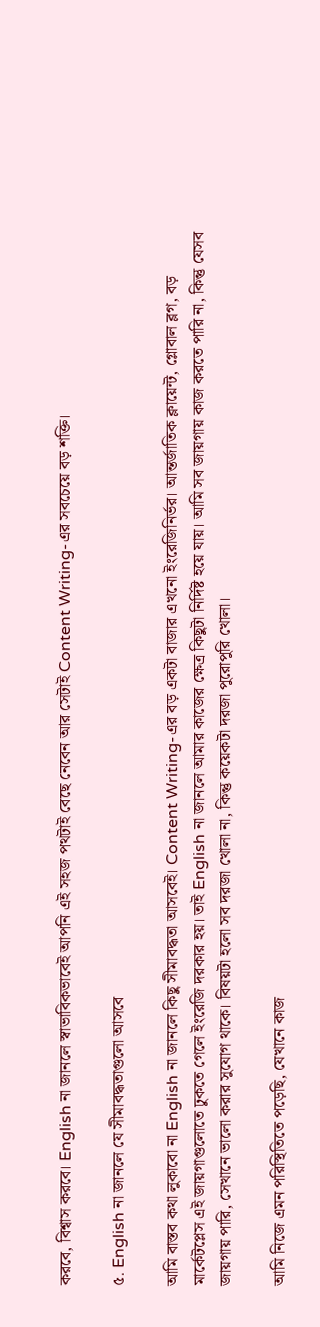করবে, বিশ্বাস করবে। English না জানলে স্বাভাবিকভাবেই আপনি এই সহজ পথটাই বেছে নেবেন আর সেটাই Content Writing-এর সবচেয়ে বড় শক্তি।

৫. English না জানলে যে সীমাবদ্ধতাগুলো আসবে

আমি বাস্তব কথা লুকাবো না English না জানলে কিছু সীমাবদ্ধতা আসবেই। Content Writing-এর বড় একটা বাজার এখনো ইংরেজিনির্ভর। আন্তর্জাতিক ক্লায়েন্ট, গ্লোবাল ব্লগ, বড় মার্কেটপ্লেস এই জায়গাগুলোতে ঢুকতে গেলে ইংরেজি দরকার হয়। তাই English না জানলে আমার কাজের ক্ষেত্র কিছুটা নির্দিষ্ট হয়ে যায়। আমি সব জায়গায় কাজ করতে পারি না, কিন্তু যেসব জায়গায় পারি, সেখানে ভালো করার সুযোগ থাকে। বিষয়টা হলো সব দরজা খোলা না, কিন্তু কয়েকটা দরজা পুরোপুরি খোলা।

আমি নিজে এমন পরিস্থিতিতে পড়েছি, যেখানে কাজ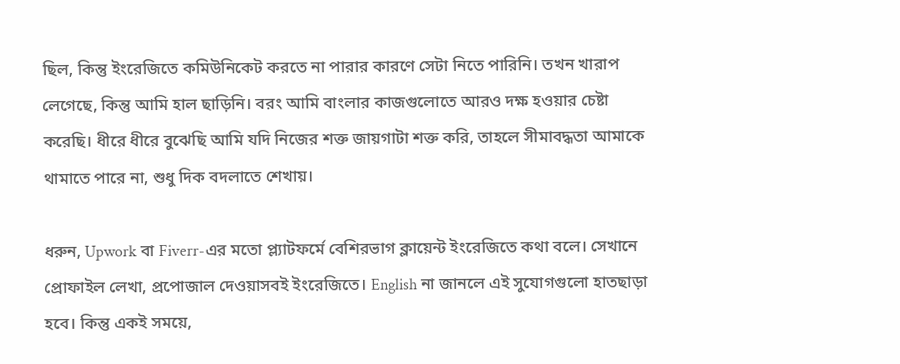ছিল, কিন্তু ইংরেজিতে কমিউনিকেট করতে না পারার কারণে সেটা নিতে পারিনি। তখন খারাপ লেগেছে, কিন্তু আমি হাল ছাড়িনি। বরং আমি বাংলার কাজগুলোতে আরও দক্ষ হওয়ার চেষ্টা করেছি। ধীরে ধীরে বুঝেছি আমি যদি নিজের শক্ত জায়গাটা শক্ত করি, তাহলে সীমাবদ্ধতা আমাকে থামাতে পারে না, শুধু দিক বদলাতে শেখায়।

ধরুন, Upwork বা Fiverr-এর মতো প্ল্যাটফর্মে বেশিরভাগ ক্লায়েন্ট ইংরেজিতে কথা বলে। সেখানে প্রোফাইল লেখা, প্রপোজাল দেওয়াসবই ইংরেজিতে। English না জানলে এই সুযোগগুলো হাতছাড়া হবে। কিন্তু একই সময়ে,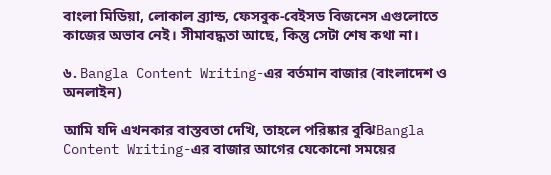বাংলা মিডিয়া, লোকাল ব্র্যান্ড, ফেসবুক-বেইসড বিজনেস এগুলোতে কাজের অভাব নেই। সীমাবদ্ধতা আছে, কিন্তু সেটা শেষ কথা না।

৬. Bangla Content Writing-এর বর্তমান বাজার (বাংলাদেশ ও অনলাইন)

আমি যদি এখনকার বাস্তবতা দেখি, তাহলে পরিষ্কার বুঝিBangla Content Writing-এর বাজার আগের যেকোনো সময়ের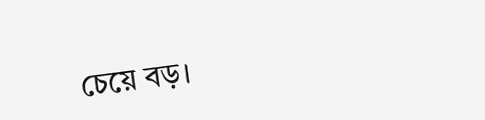চেয়ে বড়।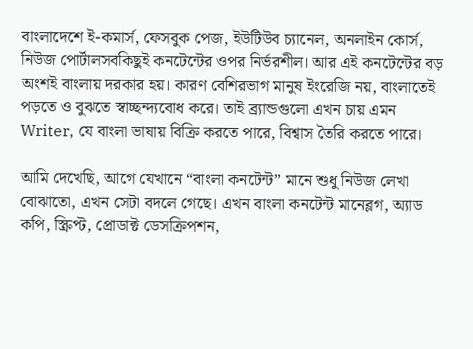বাংলাদেশে ই-কমার্স, ফেসবুক পেজ, ইউটিউব চ্যানেল, অনলাইন কোর্স, নিউজ পোর্টালসবকিছুই কনটেন্টের ওপর নির্ভরশীল। আর এই কনটেন্টের বড় অংশই বাংলায় দরকার হয়। কারণ বেশিরভাগ মানুষ ইংরেজি নয়, বাংলাতেই পড়তে ও বুঝতে স্বাচ্ছন্দ্যবোধ করে। তাই ব্র্যান্ডগুলো এখন চায় এমন Writer, যে বাংলা ভাষায় বিক্রি করতে পারে, বিশ্বাস তৈরি করতে পারে।

আমি দেখেছি, আগে যেখানে “বাংলা কনটেন্ট” মানে শুধু নিউজ লেখা বোঝাতো, এখন সেটা বদলে গেছে। এখন বাংলা কনটেন্ট মানেব্লগ, অ্যাড কপি, স্ক্রিপ্ট, প্রোডাক্ট ডেসক্রিপশন,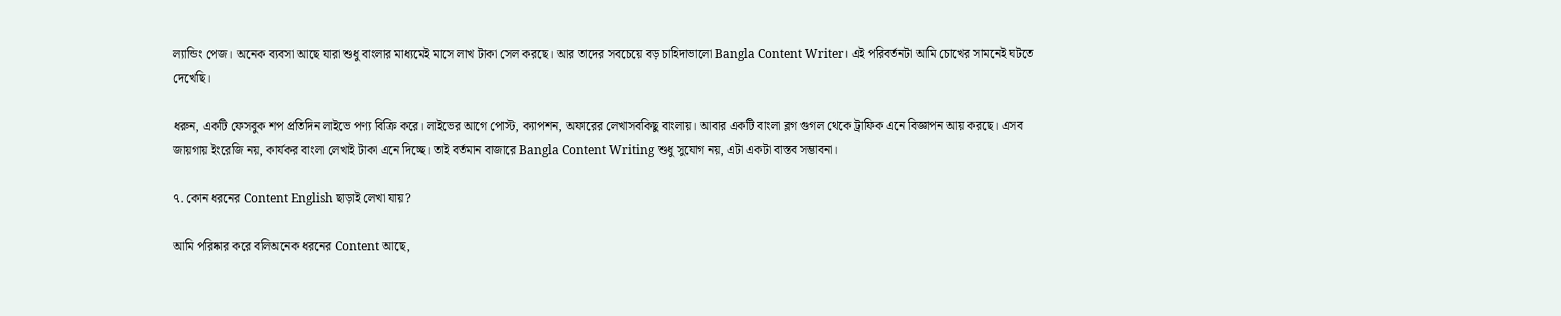ল্যান্ডিং পেজ। অনেক ব্যবসা আছে যারা শুধু বাংলার মাধ্যমেই মাসে লাখ টাকা সেল করছে। আর তাদের সবচেয়ে বড় চাহিদাভালো Bangla Content Writer। এই পরিবর্তনটা আমি চোখের সামনেই ঘটতে দেখেছি।

ধরুন, একটি ফেসবুক শপ প্রতিদিন লাইভে পণ্য বিক্রি করে। লাইভের আগে পোস্ট, ক্যাপশন, অফারের লেখাসবকিছু বাংলায়। আবার একটি বাংলা ব্লগ গুগল থেকে ট্রাফিক এনে বিজ্ঞাপন আয় করছে। এসব জায়গায় ইংরেজি নয়, কার্যকর বাংলা লেখাই টাকা এনে দিচ্ছে। তাই বর্তমান বাজারে Bangla Content Writing শুধু সুযোগ নয়, এটা একটা বাস্তব সম্ভাবনা।

৭. কোন ধরনের Content English ছাড়াই লেখা যায়?

আমি পরিষ্কার করে বলিঅনেক ধরনের Content আছে,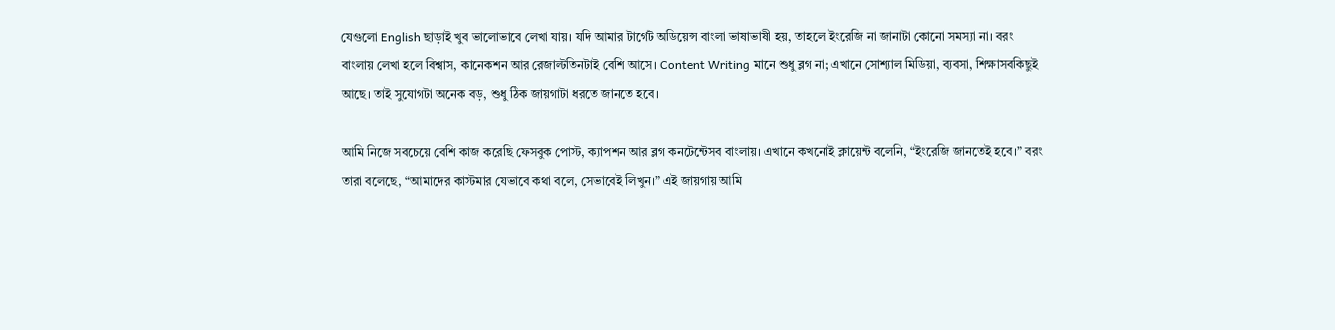যেগুলো English ছাড়াই খুব ভালোভাবে লেখা যায়। যদি আমার টার্গেট অডিয়েন্স বাংলা ভাষাভাষী হয়, তাহলে ইংরেজি না জানাটা কোনো সমস্যা না। বরং বাংলায় লেখা হলে বিশ্বাস, কানেকশন আর রেজাল্টতিনটাই বেশি আসে। Content Writing মানে শুধু ব্লগ না; এখানে সোশ্যাল মিডিয়া, ব্যবসা, শিক্ষাসবকিছুই আছে। তাই সুযোগটা অনেক বড়, শুধু ঠিক জায়গাটা ধরতে জানতে হবে।

আমি নিজে সবচেয়ে বেশি কাজ করেছি ফেসবুক পোস্ট, ক্যাপশন আর ব্লগ কনটেন্টেসব বাংলায়। এখানে কখনোই ক্লায়েন্ট বলেনি, “ইংরেজি জানতেই হবে।” বরং তারা বলেছে, “আমাদের কাস্টমার যেভাবে কথা বলে, সেভাবেই লিখুন।” এই জায়গায় আমি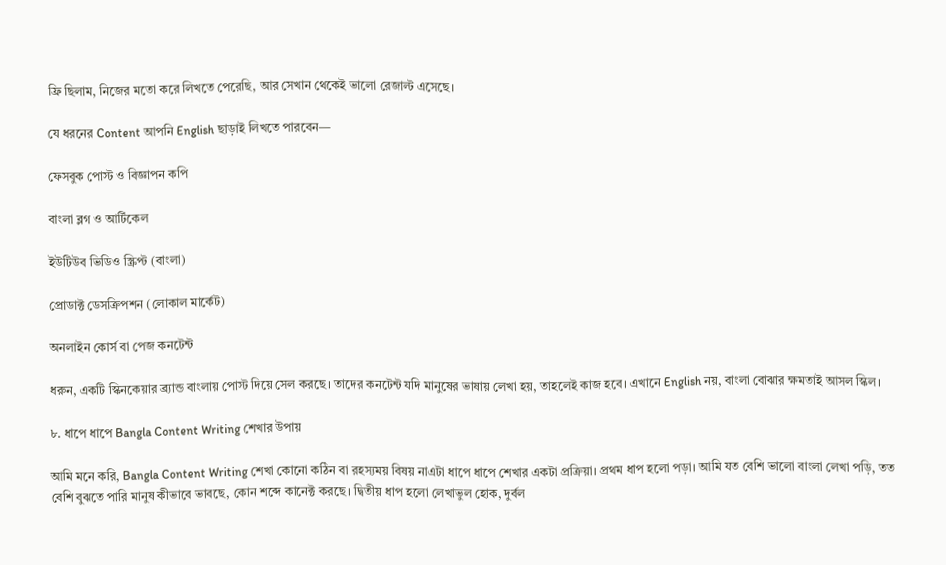ফ্রি ছিলাম, নিজের মতো করে লিখতে পেরেছি, আর সেখান থেকেই ভালো রেজাল্ট এসেছে।

যে ধরনের Content আপনি English ছাড়াই লিখতে পারবেন—

ফেসবুক পোস্ট ও বিজ্ঞাপন কপি

বাংলা ব্লগ ও আর্টিকেল

ইউটিউব ভিডিও স্ক্রিপ্ট (বাংলা)

প্রোডাক্ট ডেসক্রিপশন (লোকাল মার্কেট)

অনলাইন কোর্স বা পেজ কনটেন্ট

ধরুন, একটি স্কিনকেয়ার ব্র্যান্ড বাংলায় পোস্ট দিয়ে সেল করছে। তাদের কনটেন্ট যদি মানুষের ভাষায় লেখা হয়, তাহলেই কাজ হবে। এখানে English নয়, বাংলা বোঝার ক্ষমতাই আসল স্কিল।

৮. ধাপে ধাপে Bangla Content Writing শেখার উপায়

আমি মনে করি, Bangla Content Writing শেখা কোনো কঠিন বা রহস্যময় বিষয় নাএটা ধাপে ধাপে শেখার একটা প্রক্রিয়া। প্রথম ধাপ হলো পড়া। আমি যত বেশি ভালো বাংলা লেখা পড়ি, তত বেশি বুঝতে পারি মানুষ কীভাবে ভাবছে, কোন শব্দে কানেক্ট করছে। দ্বিতীয় ধাপ হলো লেখাভুল হোক, দুর্বল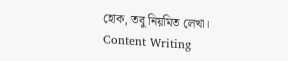হোক, তবু নিয়মিত লেখা। Content Writing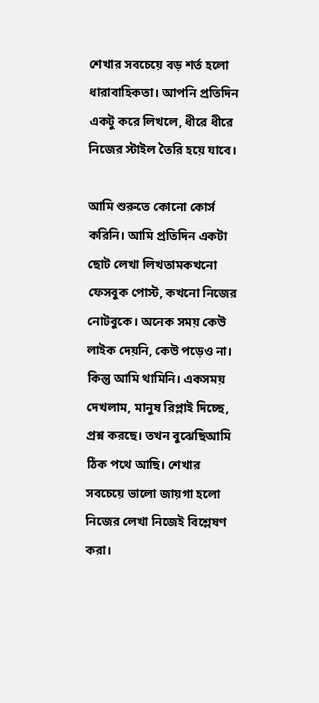শেখার সবচেয়ে বড় শর্ত হলো ধারাবাহিকতা। আপনি প্রতিদিন একটু করে লিখলে, ধীরে ধীরে নিজের স্টাইল তৈরি হয়ে যাবে।

আমি শুরুতে কোনো কোর্স করিনি। আমি প্রতিদিন একটা ছোট লেখা লিখতামকখনো ফেসবুক পোস্ট, কখনো নিজের নোটবুকে। অনেক সময় কেউ লাইক দেয়নি, কেউ পড়েও না। কিন্তু আমি থামিনি। একসময় দেখলাম, মানুষ রিপ্লাই দিচ্ছে, প্রশ্ন করছে। তখন বুঝেছিআমি ঠিক পথে আছি। শেখার সবচেয়ে ভালো জায়গা হলো নিজের লেখা নিজেই বিশ্লেষণ করা।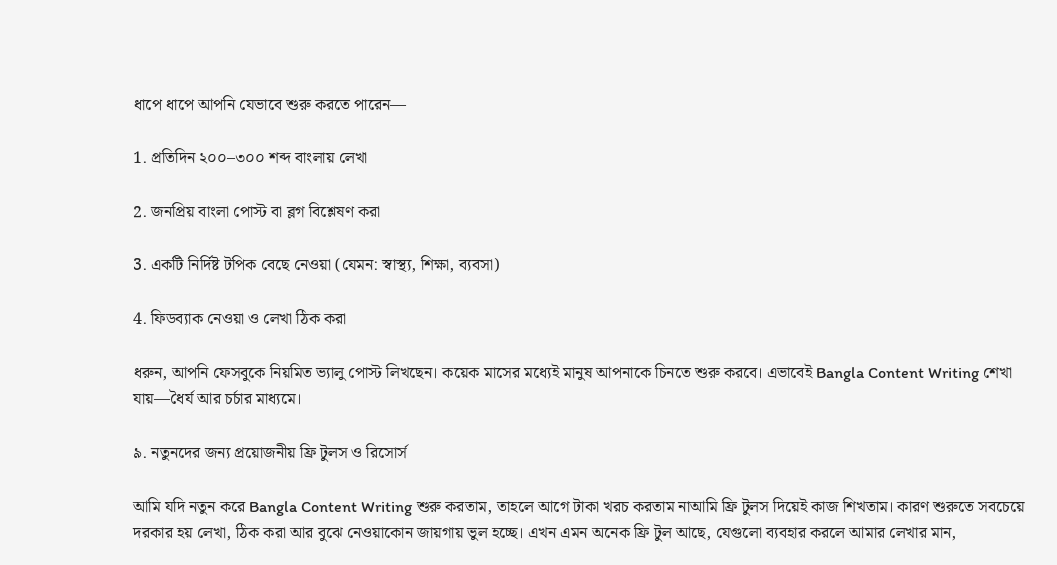ধাপে ধাপে আপনি যেভাবে শুরু করতে পারেন—

1. প্রতিদিন ২০০–৩০০ শব্দ বাংলায় লেখা

2. জনপ্রিয় বাংলা পোস্ট বা ব্লগ বিশ্লেষণ করা

3. একটি নির্দিষ্ট টপিক বেছে নেওয়া (যেমন: স্বাস্থ্য, শিক্ষা, ব্যবসা)

4. ফিডব্যাক নেওয়া ও লেখা ঠিক করা

ধরুন, আপনি ফেসবুকে নিয়মিত ভ্যালু পোস্ট লিখছেন। কয়েক মাসের মধ্যেই মানুষ আপনাকে চিনতে শুরু করবে। এভাবেই Bangla Content Writing শেখা যায়—ধৈর্য আর চর্চার মাধ্যমে।

৯. নতুনদের জন্য প্রয়োজনীয় ফ্রি টুলস ও রিসোর্স

আমি যদি নতুন করে Bangla Content Writing শুরু করতাম, তাহলে আগে টাকা খরচ করতাম নাআমি ফ্রি টুলস দিয়েই কাজ শিখতাম। কারণ শুরুতে সবচেয়ে দরকার হয় লেখা, ঠিক করা আর বুঝে নেওয়াকোন জায়গায় ভুল হচ্ছে। এখন এমন অনেক ফ্রি টুল আছে, যেগুলো ব্যবহার করলে আমার লেখার মান,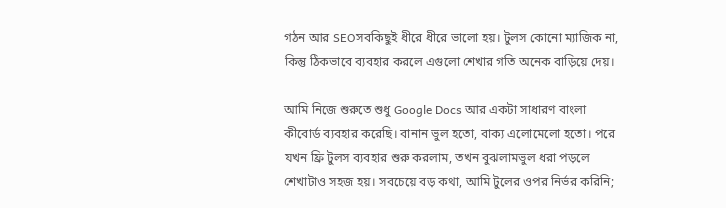গঠন আর SEOসবকিছুই ধীরে ধীরে ভালো হয়। টুলস কোনো ম্যাজিক না, কিন্তু ঠিকভাবে ব্যবহার করলে এগুলো শেখার গতি অনেক বাড়িয়ে দেয়।

আমি নিজে শুরুতে শুধু Google Docs আর একটা সাধারণ বাংলা কীবোর্ড ব্যবহার করেছি। বানান ভুল হতো, বাক্য এলোমেলো হতো। পরে যখন ফ্রি টুলস ব্যবহার শুরু করলাম, তখন বুঝলামভুল ধরা পড়লে শেখাটাও সহজ হয়। সবচেয়ে বড় কথা, আমি টুলের ওপর নির্ভর করিনি;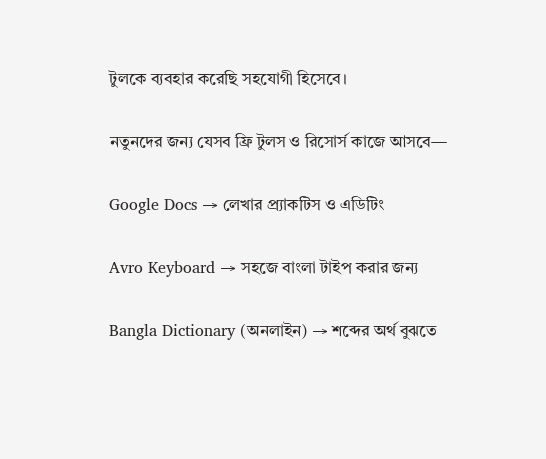টুলকে ব্যবহার করেছি সহযোগী হিসেবে।

নতুনদের জন্য যেসব ফ্রি টুলস ও রিসোর্স কাজে আসবে—

Google Docs → লেখার প্র্যাকটিস ও এডিটিং

Avro Keyboard → সহজে বাংলা টাইপ করার জন্য

Bangla Dictionary (অনলাইন) → শব্দের অর্থ বুঝতে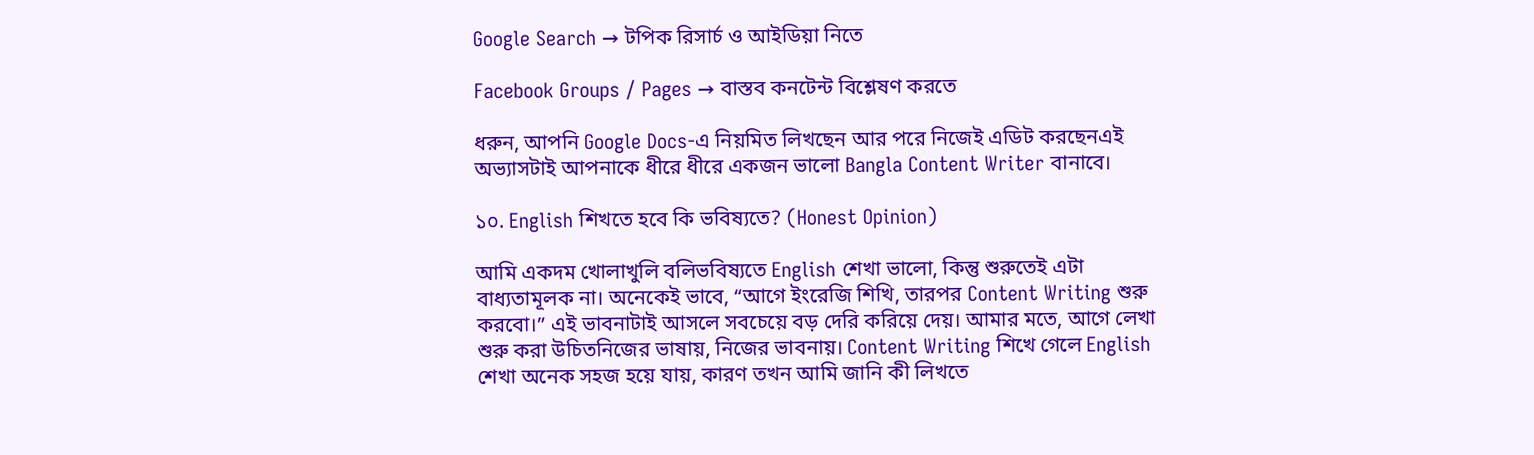Google Search → টপিক রিসার্চ ও আইডিয়া নিতে

Facebook Groups / Pages → বাস্তব কনটেন্ট বিশ্লেষণ করতে

ধরুন, আপনি Google Docs-এ নিয়মিত লিখছেন আর পরে নিজেই এডিট করছেনএই অভ্যাসটাই আপনাকে ধীরে ধীরে একজন ভালো Bangla Content Writer বানাবে।

১০. English শিখতে হবে কি ভবিষ্যতে? (Honest Opinion)

আমি একদম খোলাখুলি বলিভবিষ্যতে English শেখা ভালো, কিন্তু শুরুতেই এটা বাধ্যতামূলক না। অনেকেই ভাবে, “আগে ইংরেজি শিখি, তারপর Content Writing শুরু করবো।” এই ভাবনাটাই আসলে সবচেয়ে বড় দেরি করিয়ে দেয়। আমার মতে, আগে লেখা শুরু করা উচিতনিজের ভাষায়, নিজের ভাবনায়। Content Writing শিখে গেলে English শেখা অনেক সহজ হয়ে যায়, কারণ তখন আমি জানি কী লিখতে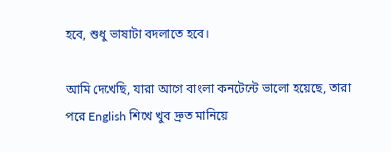হবে, শুধু ভাষাটা বদলাতে হবে।

আমি দেখেছি, যারা আগে বাংলা কনটেন্টে ভালো হয়েছে, তারা পরে English শিখে খুব দ্রুত মানিয়ে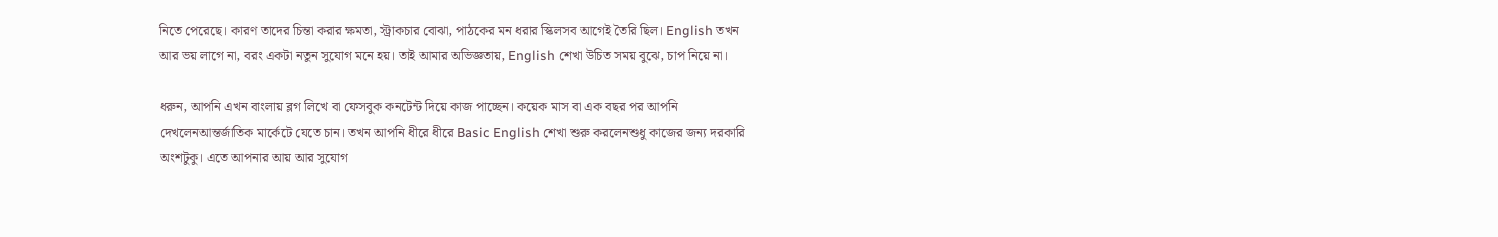নিতে পেরেছে। কারণ তাদের চিন্তা করার ক্ষমতা, স্ট্রাকচার বোঝা, পাঠকের মন ধরার স্কিলসব আগেই তৈরি ছিল। English তখন আর ভয় লাগে না, বরং একটা নতুন সুযোগ মনে হয়। তাই আমার অভিজ্ঞতায়, English শেখা উচিত সময় বুঝে, চাপ নিয়ে না।

ধরুন, আপনি এখন বাংলায় ব্লগ লিখে বা ফেসবুক কনটেন্ট দিয়ে কাজ পাচ্ছেন। কয়েক মাস বা এক বছর পর আপনি দেখলেনআন্তর্জাতিক মার্কেটে যেতে চান। তখন আপনি ধীরে ধীরে Basic English শেখা শুরু করলেনশুধু কাজের জন্য দরকারি অংশটুকু। এতে আপনার আয় আর সুযোগ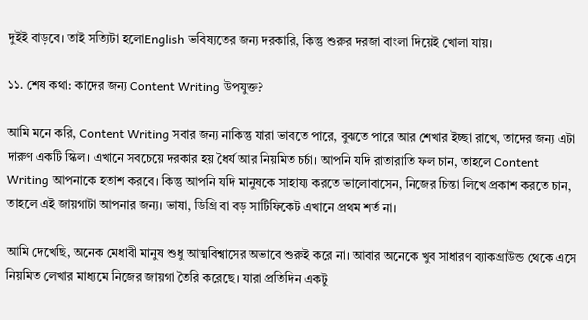দুইই বাড়বে। তাই সত্যিটা হলোEnglish ভবিষ্যতের জন্য দরকারি, কিন্তু শুরুর দরজা বাংলা দিয়েই খোলা যায়।

১১. শেষ কথা: কাদের জন্য Content Writing উপযুক্ত?

আমি মনে করি, Content Writing সবার জন্য নাকিন্তু যারা ভাবতে পারে, বুঝতে পারে আর শেখার ইচ্ছা রাখে, তাদের জন্য এটা দারুণ একটি স্কিল। এখানে সবচেয়ে দরকার হয় ধৈর্য আর নিয়মিত চর্চা। আপনি যদি রাতারাতি ফল চান, তাহলে Content Writing আপনাকে হতাশ করবে। কিন্তু আপনি যদি মানুষকে সাহায্য করতে ভালোবাসেন, নিজের চিন্তা লিখে প্রকাশ করতে চান, তাহলে এই জায়গাটা আপনার জন্য। ভাষা, ডিগ্রি বা বড় সার্টিফিকেট এখানে প্রথম শর্ত না।

আমি দেখেছি, অনেক মেধাবী মানুষ শুধু আত্মবিশ্বাসের অভাবে শুরুই করে না। আবার অনেকে খুব সাধারণ ব্যাকগ্রাউন্ড থেকে এসে নিয়মিত লেখার মাধ্যমে নিজের জায়গা তৈরি করেছে। যারা প্রতিদিন একটু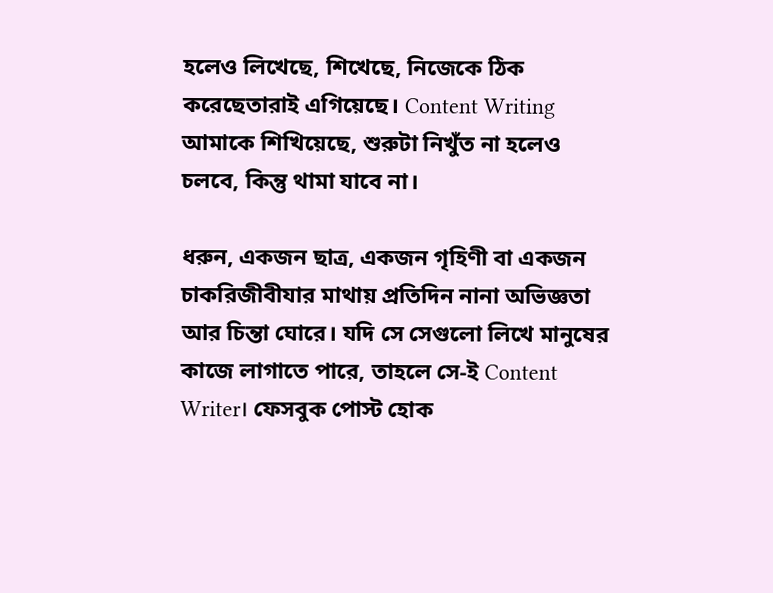হলেও লিখেছে, শিখেছে, নিজেকে ঠিক করেছেতারাই এগিয়েছে। Content Writing আমাকে শিখিয়েছে, শুরুটা নিখুঁত না হলেও চলবে, কিন্তু থামা যাবে না।

ধরুন, একজন ছাত্র, একজন গৃহিণী বা একজন চাকরিজীবীযার মাথায় প্রতিদিন নানা অভিজ্ঞতা আর চিন্তা ঘোরে। যদি সে সেগুলো লিখে মানুষের কাজে লাগাতে পারে, তাহলে সে-ই Content Writer। ফেসবুক পোস্ট হোক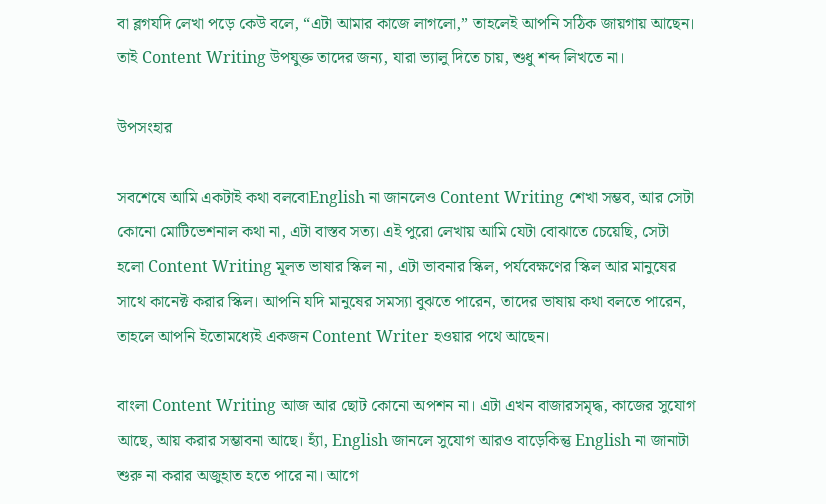বা ব্লগযদি লেখা পড়ে কেউ বলে, “এটা আমার কাজে লাগলো,” তাহলেই আপনি সঠিক জায়গায় আছেন। তাই Content Writing উপযুক্ত তাদের জন্য, যারা ভ্যালু দিতে চায়, শুধু শব্দ লিখতে না।

উপসংহার

সবশেষে আমি একটাই কথা বলবোEnglish না জানলেও Content Writing শেখা সম্ভব, আর সেটা কোনো মোটিভেশনাল কথা না, এটা বাস্তব সত্য। এই পুরো লেখায় আমি যেটা বোঝাতে চেয়েছি, সেটা হলো Content Writing মূলত ভাষার স্কিল না, এটা ভাবনার স্কিল, পর্যবেক্ষণের স্কিল আর মানুষের সাথে কানেক্ট করার স্কিল। আপনি যদি মানুষের সমস্যা বুঝতে পারেন, তাদের ভাষায় কথা বলতে পারেন, তাহলে আপনি ইতোমধ্যেই একজন Content Writer হওয়ার পথে আছেন।

বাংলা Content Writing আজ আর ছোট কোনো অপশন না। এটা এখন বাজারসমৃদ্ধ, কাজের সুযোগ আছে, আয় করার সম্ভাবনা আছে। হ্যাঁ, English জানলে সুযোগ আরও বাড়েকিন্তু English না জানাটা শুরু না করার অজুহাত হতে পারে না। আগে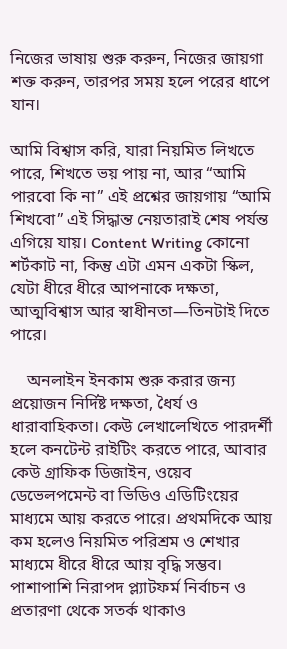নিজের ভাষায় শুরু করুন, নিজের জায়গা শক্ত করুন, তারপর সময় হলে পরের ধাপে যান।

আমি বিশ্বাস করি, যারা নিয়মিত লিখতে পারে, শিখতে ভয় পায় না, আর “আমি পারবো কি না” এই প্রশ্নের জায়গায় “আমি শিখবো” এই সিদ্ধান্ত নেয়তারাই শেষ পর্যন্ত এগিয়ে যায়। Content Writing কোনো শর্টকাট না, কিন্তু এটা এমন একটা স্কিল, যেটা ধীরে ধীরে আপনাকে দক্ষতা, আত্মবিশ্বাস আর স্বাধীনতা—তিনটাই দিতে পারে।

    অনলাইন ইনকাম শুরু করার জন্য প্রয়োজন নির্দিষ্ট দক্ষতা, ধৈর্য ও ধারাবাহিকতা। কেউ লেখালেখিতে পারদর্শী হলে কনটেন্ট রাইটিং করতে পারে, আবার কেউ গ্রাফিক ডিজাইন, ওয়েব ডেভেলপমেন্ট বা ভিডিও এডিটিংয়ের মাধ্যমে আয় করতে পারে। প্রথমদিকে আয় কম হলেও নিয়মিত পরিশ্রম ও শেখার মাধ্যমে ধীরে ধীরে আয় বৃদ্ধি সম্ভব। পাশাপাশি নিরাপদ প্ল্যাটফর্ম নির্বাচন ও প্রতারণা থেকে সতর্ক থাকাও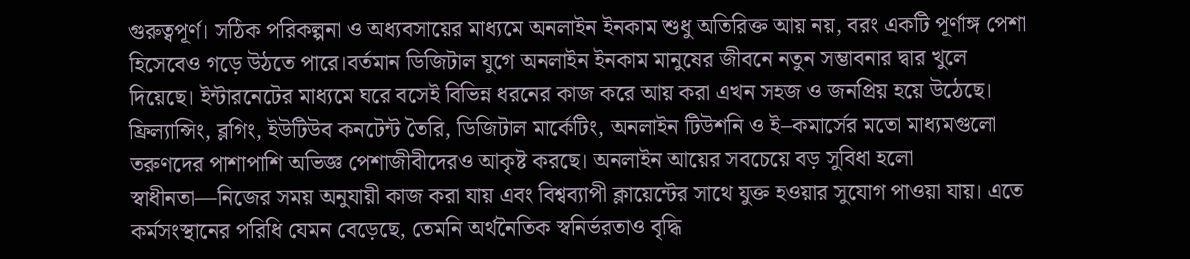গুরুত্বপূর্ণ। সঠিক পরিকল্পনা ও অধ্যবসায়ের মাধ্যমে অনলাইন ইনকাম শুধু অতিরিক্ত আয় নয়, বরং একটি পূর্ণাঙ্গ পেশা হিসেবেও গড়ে উঠতে পারে।বর্তমান ডিজিটাল যুগে অনলাইন ইনকাম মানুষের জীবনে নতুন সম্ভাবনার দ্বার খুলে দিয়েছে। ইন্টারনেটের মাধ্যমে ঘরে বসেই বিভিন্ন ধরনের কাজ করে আয় করা এখন সহজ ও জনপ্রিয় হয়ে উঠেছে। ফ্রিল্যান্সিং, ব্লগিং, ইউটিউব কনটেন্ট তৈরি, ডিজিটাল মার্কেটিং, অনলাইন টিউশনি ও ই–কমার্সের মতো মাধ্যমগুলো তরুণদের পাশাপাশি অভিজ্ঞ পেশাজীবীদেরও আকৃষ্ট করছে। অনলাইন আয়ের সবচেয়ে বড় সুবিধা হলো স্বাধীনতা—নিজের সময় অনুযায়ী কাজ করা যায় এবং বিশ্বব্যাপী ক্লায়েন্টের সাথে যুক্ত হওয়ার সুযোগ পাওয়া যায়। এতে কর্মসংস্থানের পরিধি যেমন বেড়েছে, তেমনি অর্থনৈতিক স্বনির্ভরতাও বৃদ্ধি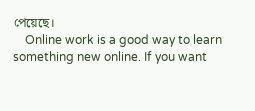পেয়েছে।
    Online work is a good way to learn something new online. If you want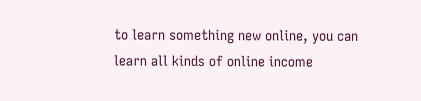to learn something new online, you can learn all kinds of online income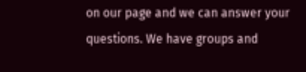on our page and we can answer your questions. We have groups and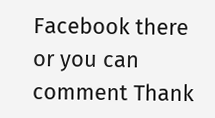Facebook there or you can comment Thank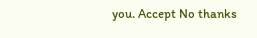you. Accept No thanks